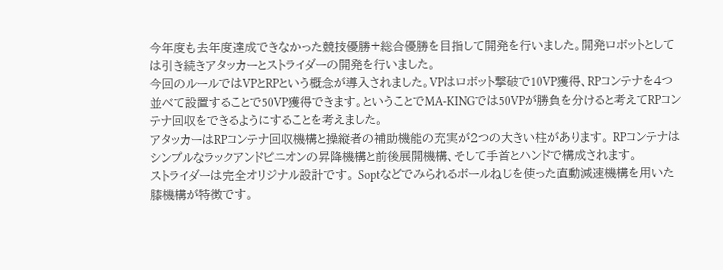今年度も去年度達成できなかった競技優勝+総合優勝を目指して開発を行いました。開発ロボットとしては引き続きアタッカーとストライダーの開発を行いました。
今回のルールではVPとRPという概念が導入されました。VPはロボット撃破で10VP獲得、RPコンテナを4つ並べて設置することで50VP獲得できます。ということでMA-KINGでは50VPが勝負を分けると考えてRPコンテナ回収をできるようにすることを考えました。
アタッカーはRPコンテナ回収機構と操縦者の補助機能の充実が2つの大きい柱があります。 RPコンテナはシンプルなラックアンドピニオンの昇降機構と前後展開機構、そして手首とハンドで構成されます。
ストライダーは完全オリジナル設計です。 Soptなどでみられるボールねじを使った直動減速機構を用いた膝機構が特徴です。